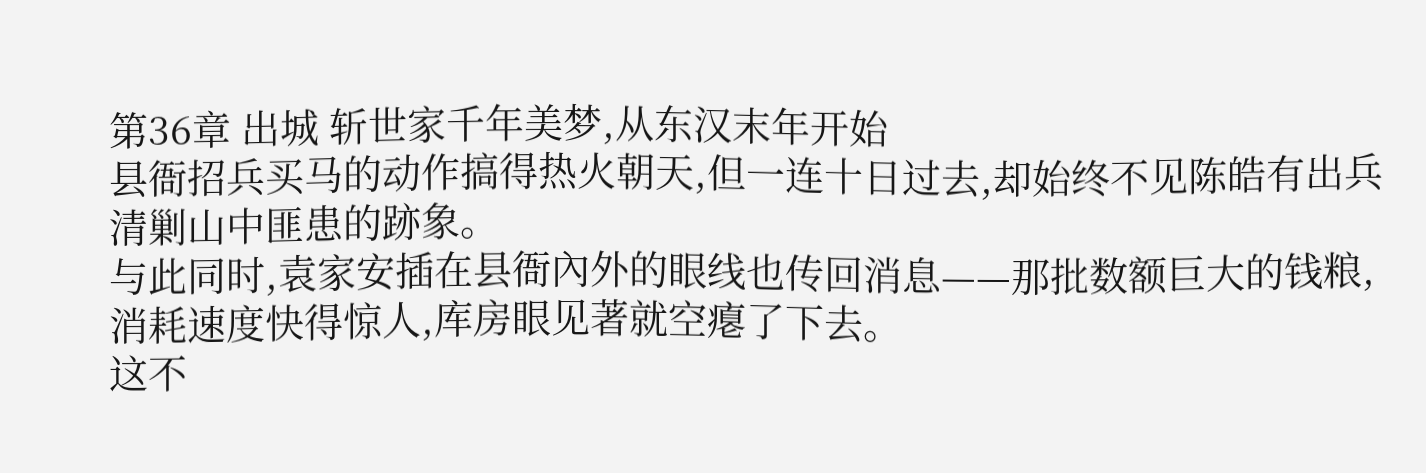第36章 出城 斩世家千年美梦,从东汉末年开始
县衙招兵买马的动作搞得热火朝天,但一连十日过去,却始终不见陈皓有出兵清剿山中匪患的跡象。
与此同时,袁家安插在县衙內外的眼线也传回消息——那批数额巨大的钱粮,消耗速度快得惊人,库房眼见著就空瘪了下去。
这不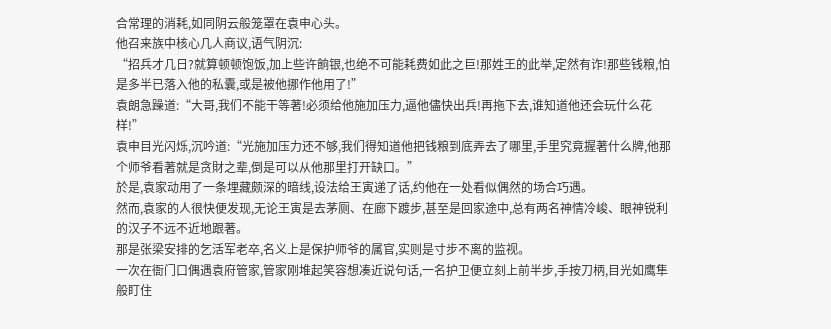合常理的消耗,如同阴云般笼罩在袁申心头。
他召来族中核心几人商议,语气阴沉:
“招兵才几日?就算顿顿饱饭,加上些许餉银,也绝不可能耗费如此之巨!那姓王的此举,定然有诈!那些钱粮,怕是多半已落入他的私囊,或是被他挪作他用了!”
袁朗急躁道:“大哥,我们不能干等著!必须给他施加压力,逼他儘快出兵!再拖下去,谁知道他还会玩什么花样!”
袁申目光闪烁,沉吟道:“光施加压力还不够,我们得知道他把钱粮到底弄去了哪里,手里究竟握著什么牌,他那个师爷看著就是贪財之辈,倒是可以从他那里打开缺口。”
於是,袁家动用了一条埋藏颇深的暗线,设法给王寅递了话,约他在一处看似偶然的场合巧遇。
然而,袁家的人很快便发现,无论王寅是去茅厕、在廊下踱步,甚至是回家途中,总有两名神情冷峻、眼神锐利的汉子不远不近地跟著。
那是张梁安排的乞活军老卒,名义上是保护师爷的属官,实则是寸步不离的监视。
一次在衙门口偶遇袁府管家,管家刚堆起笑容想凑近说句话,一名护卫便立刻上前半步,手按刀柄,目光如鹰隼般盯住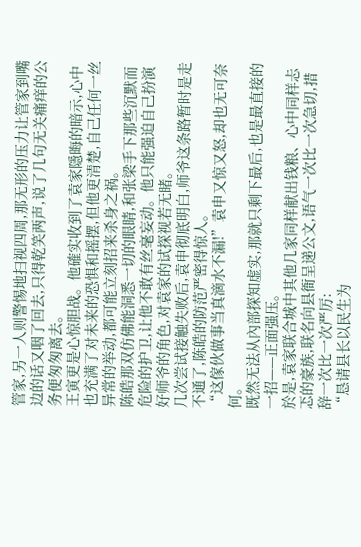管家,另一人则警惕地扫视四周,那无形的压力让管家到嘴边的话又咽了回去,只得乾笑两声,说了几句无关痛痒的公务便匆匆离去。
王寅更是心惊胆战。他確实收到了袁家隱晦的暗示,心中也充满了对未来的恐惧和摇摆,但他更清楚,自己任何一丝异常的举动,都可能立刻招来杀身之祸。
陈皓那双仿佛能洞悉一切的眼睛,和张梁手下那些沉默而危险的护卫,让他不敢有丝毫妄动。他只能强迫自己扮演好师爷的角色,对袁家的试探视若无睹。
几次尝试接触失败后,袁申彻底明白,师爷这条路暂时是走不通了,陈皓的防范严密得惊人。
“这傢伙做事当真滴水不漏!”袁申又惊又怒,却也无可奈何。
既然无法从內部探知虚实,那就只剩下最后,也是最直接的一招——正面强压。
於是,袁家联合城中其他几家同样献出钱粮、心中同样忐忑的豪族,联名向县衙呈递公文,语气一次比一次急切,措辞一次比一次严厉:
“恳请县长以民生为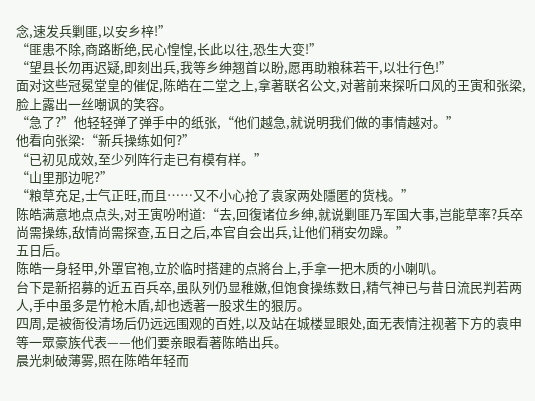念,速发兵剿匪,以安乡梓!”
“匪患不除,商路断绝,民心惶惶,长此以往,恐生大变!”
“望县长勿再迟疑,即刻出兵,我等乡绅翘首以盼,愿再助粮秣若干,以壮行色!”
面对这些冠冕堂皇的催促,陈皓在二堂之上,拿著联名公文,对著前来探听口风的王寅和张梁,脸上露出一丝嘲讽的笑容。
“急了?”他轻轻弹了弹手中的纸张,“他们越急,就说明我们做的事情越对。”
他看向张梁:“新兵操练如何?”
“已初见成效,至少列阵行走已有模有样。”
“山里那边呢?”
“粮草充足,士气正旺,而且……又不小心抢了袁家两处隱匿的货栈。”
陈皓满意地点点头,对王寅吩咐道:“去,回復诸位乡绅,就说剿匪乃军国大事,岂能草率?兵卒尚需操练,敌情尚需探查,五日之后,本官自会出兵,让他们稍安勿躁。”
五日后。
陈皓一身轻甲,外罩官袍,立於临时搭建的点將台上,手拿一把木质的小喇叭。
台下是新招募的近五百兵卒,虽队列仍显稚嫩,但饱食操练数日,精气神已与昔日流民判若两人,手中虽多是竹枪木盾,却也透著一股求生的狠厉。
四周,是被衙役清场后仍远远围观的百姓,以及站在城楼显眼处,面无表情注视著下方的袁申等一眾豪族代表——他们要亲眼看著陈皓出兵。
晨光刺破薄雾,照在陈皓年轻而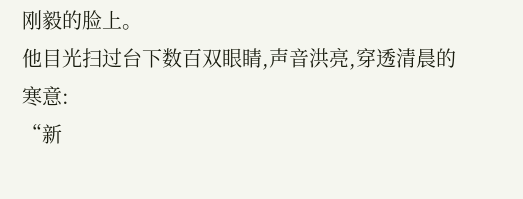刚毅的脸上。
他目光扫过台下数百双眼睛,声音洪亮,穿透清晨的寒意:
“新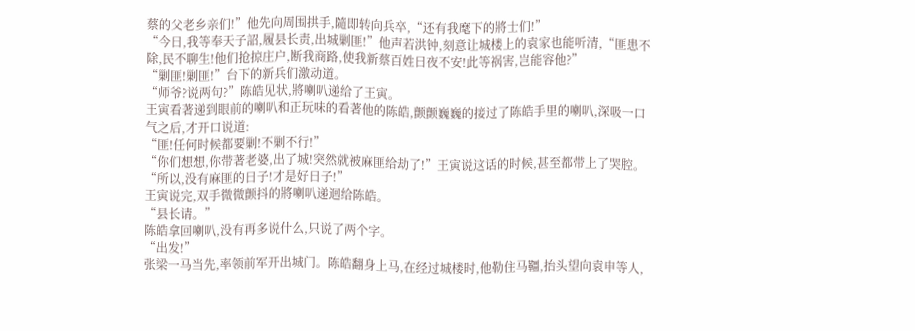蔡的父老乡亲们!”他先向周围拱手,隨即转向兵卒,“还有我麾下的將士们!”
“今日,我等奉天子詔,履县长责,出城剿匪!”他声若洪钟,刻意让城楼上的袁家也能听清,“匪患不除,民不聊生!他们抢掠庄户,断我商路,使我新蔡百姓日夜不安!此等祸害,岂能容他?”
“剿匪!剿匪!”台下的新兵们激动道。
“师爷?说两句?”陈皓见状,將喇叭递给了王寅。
王寅看著递到眼前的喇叭和正玩味的看著他的陈皓,颤颤巍巍的接过了陈皓手里的喇叭,深吸一口气之后,才开口说道:
“匪!任何时候都要剿!不剿不行!”
“你们想想,你带著老婆,出了城!突然就被麻匪给劫了!”王寅说这话的时候,甚至都带上了哭腔。
“所以,没有麻匪的日子!才是好日子!”
王寅说完,双手微微颤抖的將喇叭递迴给陈皓。
“县长请。”
陈皓拿回喇叭,没有再多说什么,只说了两个字。
“出发!”
张梁一马当先,率领前军开出城门。陈皓翻身上马,在经过城楼时,他勒住马韁,抬头望向袁申等人,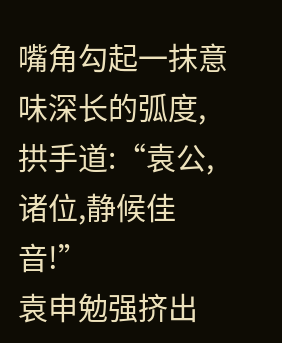嘴角勾起一抹意味深长的弧度,拱手道:“袁公,诸位,静候佳音!”
袁申勉强挤出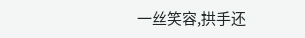一丝笑容,拱手还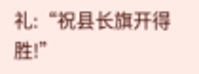礼:“祝县长旗开得胜!”